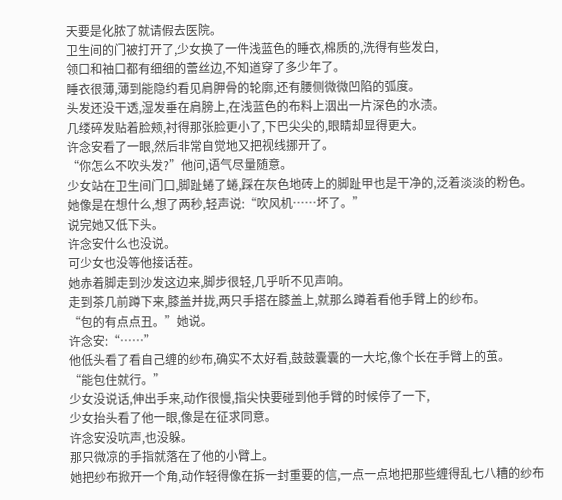天要是化脓了就请假去医院。
卫生间的门被打开了,少女换了一件浅蓝色的睡衣,棉质的,洗得有些发白,
领口和袖口都有细细的蕾丝边,不知道穿了多少年了。
睡衣很薄,薄到能隐约看见肩胛骨的轮廓,还有腰侧微微凹陷的弧度。
头发还没干透,湿发垂在肩膀上,在浅蓝色的布料上洇出一片深色的水渍。
几缕碎发贴着脸颊,衬得那张脸更小了,下巴尖尖的,眼睛却显得更大。
许念安看了一眼,然后非常自觉地又把视线挪开了。
“你怎么不吹头发?”他问,语气尽量随意。
少女站在卫生间门口,脚趾蜷了蜷,踩在灰色地砖上的脚趾甲也是干净的,泛着淡淡的粉色。
她像是在想什么,想了两秒,轻声说:“吹风机……坏了。”
说完她又低下头。
许念安什么也没说。
可少女也没等他接话茬。
她赤着脚走到沙发这边来,脚步很轻,几乎听不见声响。
走到茶几前蹲下来,膝盖并拢,两只手搭在膝盖上,就那么蹲着看他手臂上的纱布。
“包的有点点丑。”她说。
许念安:“……”
他低头看了看自己缠的纱布,确实不太好看,鼓鼓囊囊的一大坨,像个长在手臂上的茧。
“能包住就行。”
少女没说话,伸出手来,动作很慢,指尖快要碰到他手臂的时候停了一下,
少女抬头看了他一眼,像是在征求同意。
许念安没吭声,也没躲。
那只微凉的手指就落在了他的小臂上。
她把纱布掀开一个角,动作轻得像在拆一封重要的信,一点一点地把那些缠得乱七八糟的纱布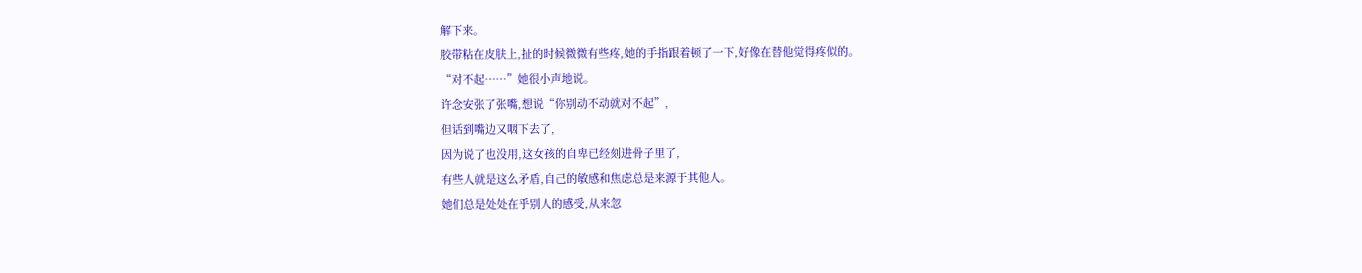解下来。
胶带粘在皮肤上,扯的时候微微有些疼,她的手指跟着顿了一下,好像在替他觉得疼似的。
“对不起……”她很小声地说。
许念安张了张嘴,想说“你别动不动就对不起”,
但话到嘴边又咽下去了,
因为说了也没用,这女孩的自卑已经刻进骨子里了,
有些人就是这么矛盾,自己的敏感和焦虑总是来源于其他人。
她们总是处处在乎别人的感受,从来忽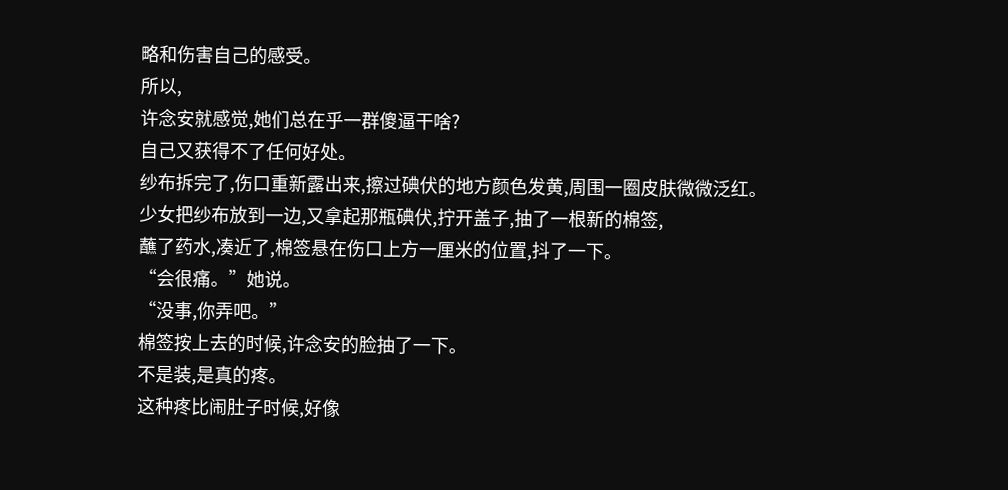略和伤害自己的感受。
所以,
许念安就感觉,她们总在乎一群傻逼干啥?
自己又获得不了任何好处。
纱布拆完了,伤口重新露出来,擦过碘伏的地方颜色发黄,周围一圈皮肤微微泛红。
少女把纱布放到一边,又拿起那瓶碘伏,拧开盖子,抽了一根新的棉签,
蘸了药水,凑近了,棉签悬在伤口上方一厘米的位置,抖了一下。
“会很痛。”她说。
“没事,你弄吧。”
棉签按上去的时候,许念安的脸抽了一下。
不是装,是真的疼。
这种疼比闹肚子时候,好像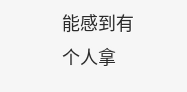能感到有个人拿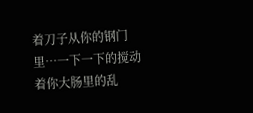着刀子从你的钢门里…一下一下的搅动着你大肠里的乱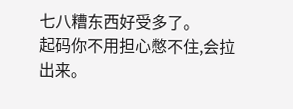七八糟东西好受多了。
起码你不用担心憋不住,会拉出来。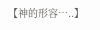【神的形容…..】